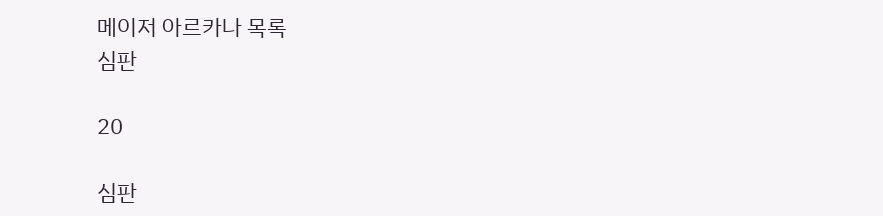메이저 아르카나 목록
심판

20

심판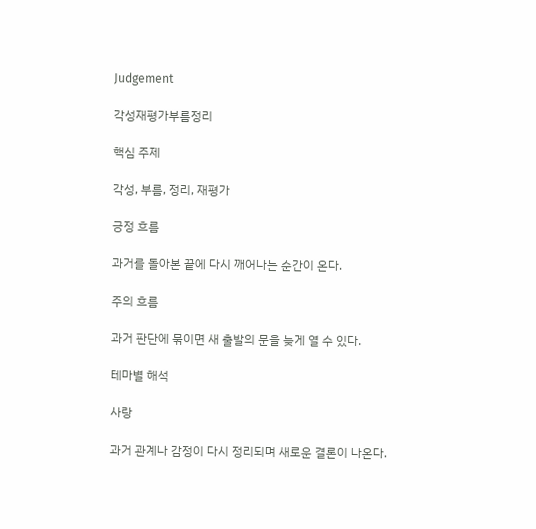Judgement

각성재평가부름정리

핵심 주제

각성, 부름, 정리, 재평가

긍정 흐름

과거를 돌아본 끝에 다시 깨어나는 순간이 온다.

주의 흐름

과거 판단에 묶이면 새 출발의 문을 늦게 열 수 있다.

테마별 해석

사랑

과거 관계나 감정이 다시 정리되며 새로운 결론이 나온다.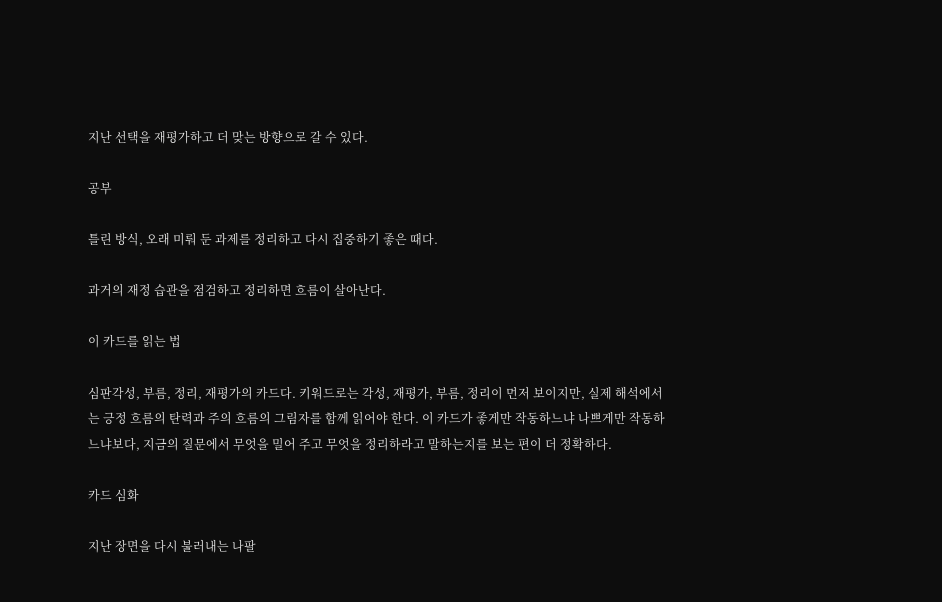지난 선택을 재평가하고 더 맞는 방향으로 갈 수 있다.

공부

틀린 방식, 오래 미뤄 둔 과제를 정리하고 다시 집중하기 좋은 때다.

과거의 재정 습관을 점검하고 정리하면 흐름이 살아난다.

이 카드를 읽는 법

심판각성, 부름, 정리, 재평가의 카드다. 키워드로는 각성, 재평가, 부름, 정리이 먼저 보이지만, 실제 해석에서는 긍정 흐름의 탄력과 주의 흐름의 그림자를 함께 읽어야 한다. 이 카드가 좋게만 작동하느냐 나쁘게만 작동하느냐보다, 지금의 질문에서 무엇을 밀어 주고 무엇을 정리하라고 말하는지를 보는 편이 더 정확하다.

카드 심화

지난 장면을 다시 불러내는 나팔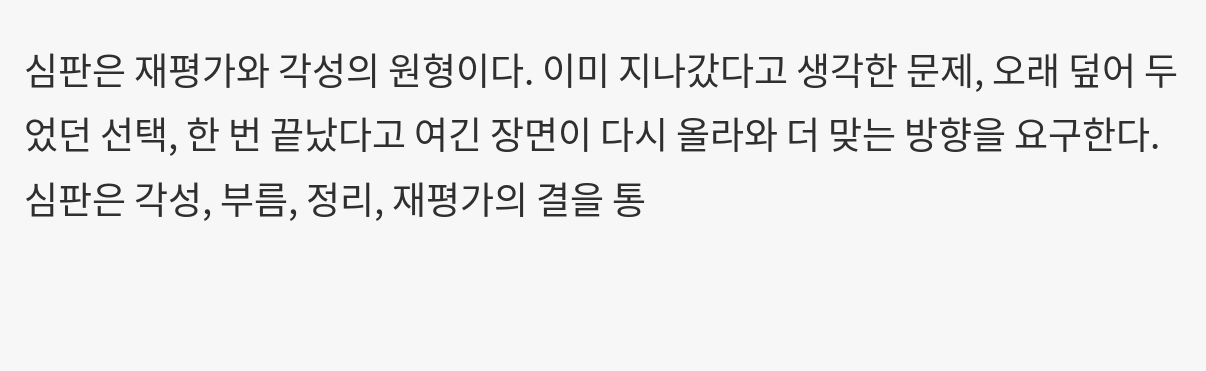심판은 재평가와 각성의 원형이다. 이미 지나갔다고 생각한 문제, 오래 덮어 두었던 선택, 한 번 끝났다고 여긴 장면이 다시 올라와 더 맞는 방향을 요구한다. 심판은 각성, 부름, 정리, 재평가의 결을 통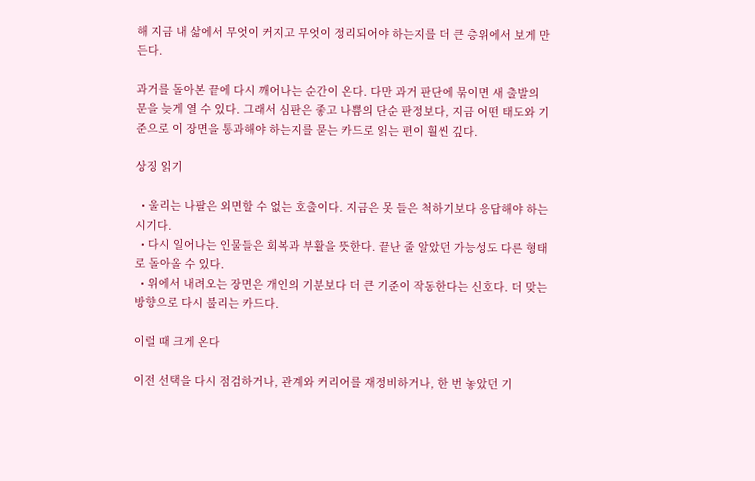해 지금 내 삶에서 무엇이 커지고 무엇이 정리되어야 하는지를 더 큰 층위에서 보게 만든다.

과거를 돌아본 끝에 다시 깨어나는 순간이 온다. 다만 과거 판단에 묶이면 새 출발의 문을 늦게 열 수 있다. 그래서 심판은 좋고 나쁨의 단순 판정보다, 지금 어떤 태도와 기준으로 이 장면을 통과해야 하는지를 묻는 카드로 읽는 편이 훨씬 깊다.

상징 읽기

  • 울리는 나팔은 외면할 수 없는 호출이다. 지금은 못 들은 척하기보다 응답해야 하는 시기다.
  • 다시 일어나는 인물들은 회복과 부활을 뜻한다. 끝난 줄 알았던 가능성도 다른 형태로 돌아올 수 있다.
  • 위에서 내려오는 장면은 개인의 기분보다 더 큰 기준이 작동한다는 신호다. 더 맞는 방향으로 다시 불리는 카드다.

이럴 때 크게 온다

이전 선택을 다시 점검하거나, 관계와 커리어를 재정비하거나, 한 번 놓았던 기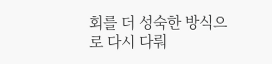회를 더 성숙한 방식으로 다시 다뤄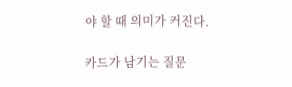야 할 때 의미가 커진다.

카드가 남기는 질문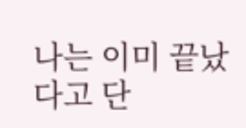나는 이미 끝났다고 단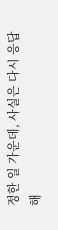정한 일 가운데, 사실은 다시 응답해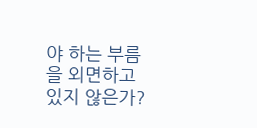야 하는 부름을 외면하고 있지 않은가?